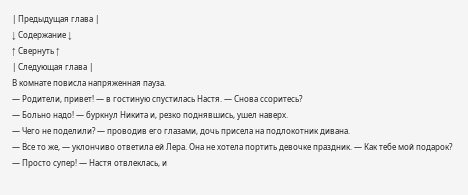| Предыдущая глава |
↓ Содержание ↓
↑ Свернуть ↑
| Следующая глава |
В комнате повисла напряженная пауза.
— Родители, привет! — в гостиную спустилась Настя. — Снова ссоритесь?
— Больно надо! — буркнул Никита и, резко поднявшись, ушел наверх.
— Чего не поделили? — проводив его глазами, дочь присела на подлокотник дивана.
— Все то же, — уклончиво ответила ей Лера. Она не хотела портить девочке праздник. — Как тебе мой подарок?
— Просто супер! — Настя отвлеклась, и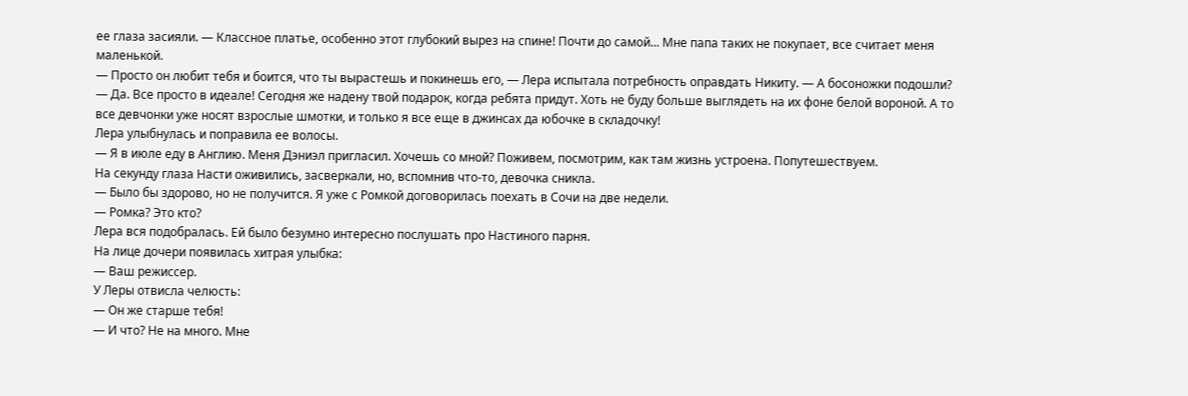ее глаза засияли. — Классное платье, особенно этот глубокий вырез на спине! Почти до самой... Мне папа таких не покупает, все считает меня маленькой.
— Просто он любит тебя и боится, что ты вырастешь и покинешь его, — Лера испытала потребность оправдать Никиту. — А босоножки подошли?
— Да. Все просто в идеале! Сегодня же надену твой подарок, когда ребята придут. Хоть не буду больше выглядеть на их фоне белой вороной. А то все девчонки уже носят взрослые шмотки, и только я все еще в джинсах да юбочке в складочку!
Лера улыбнулась и поправила ее волосы.
— Я в июле еду в Англию. Меня Дэниэл пригласил. Хочешь со мной? Поживем, посмотрим, как там жизнь устроена. Попутешествуем.
На секунду глаза Насти оживились, засверкали, но, вспомнив что-то, девочка сникла.
— Было бы здорово, но не получится. Я уже с Ромкой договорилась поехать в Сочи на две недели.
— Ромка? Это кто?
Лера вся подобралась. Ей было безумно интересно послушать про Настиного парня.
На лице дочери появилась хитрая улыбка:
— Ваш режиссер.
У Леры отвисла челюсть:
— Он же старше тебя!
— И что? Не на много. Мне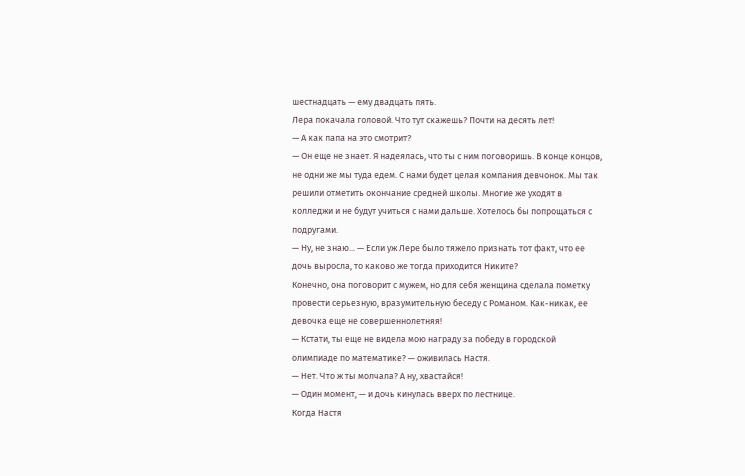шестнадцать — ему двадцать пять.
Лера покачала головой. Что тут скажешь? Почти на десять лет!
— А как папа на это смотрит?
— Он еще не знает. Я надеялась, что ты с ним поговоришь. В конце концов, не одни же мы туда едем. С нами будет целая компания девчонок. Мы так решили отметить окончание средней школы. Многие же уходят в колледжи и не будут учиться с нами дальше. Хотелось бы попрощаться с подругами.
— Ну, не знаю... — Если уж Лере было тяжело признать тот факт, что ее дочь выросла, то каково же тогда приходится Никите?
Конечно, она поговорит с мужем, но для себя женщина сделала пометку провести серьезную, вразумительную беседу с Романом. Как-никак, ее девочка еще не совершеннолетняя!
— Кстати, ты еще не видела мою награду за победу в городской олимпиаде по математике? — оживилась Настя.
— Нет. Что ж ты молчала? А ну, хвастайся!
— Один момент, — и дочь кинулась вверх по лестнице.
Когда Настя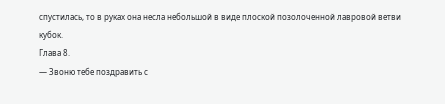спустилась, то в руках она несла небольшой в виде плоской позолоченной лавровой ветви кубок.
Глава 8.
— Звоню тебе поздравить с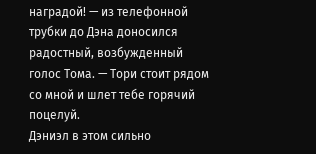наградой! — из телефонной трубки до Дэна доносился радостный, возбужденный голос Тома. — Тори стоит рядом со мной и шлет тебе горячий поцелуй.
Дэниэл в этом сильно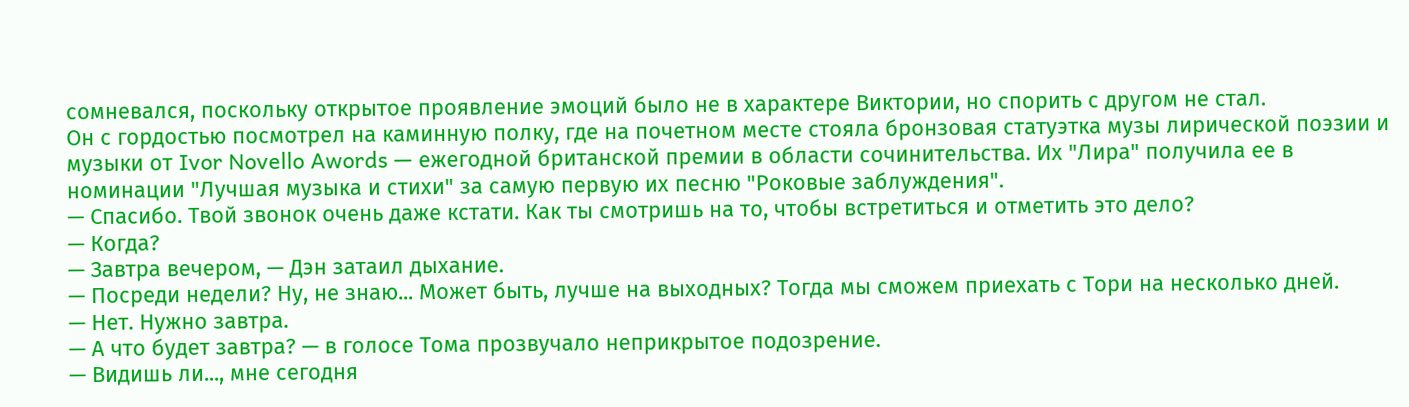сомневался, поскольку открытое проявление эмоций было не в характере Виктории, но спорить с другом не стал.
Он с гордостью посмотрел на каминную полку, где на почетном месте стояла бронзовая статуэтка музы лирической поэзии и музыки от Ivor Novello Awords — ежегодной британской премии в области сочинительства. Их "Лира" получила ее в номинации "Лучшая музыка и стихи" за самую первую их песню "Роковые заблуждения".
— Спасибо. Твой звонок очень даже кстати. Как ты смотришь на то, чтобы встретиться и отметить это дело?
— Когда?
— Завтра вечером, — Дэн затаил дыхание.
— Посреди недели? Ну, не знаю... Может быть, лучше на выходных? Тогда мы сможем приехать с Тори на несколько дней.
— Нет. Нужно завтра.
— А что будет завтра? — в голосе Тома прозвучало неприкрытое подозрение.
— Видишь ли..., мне сегодня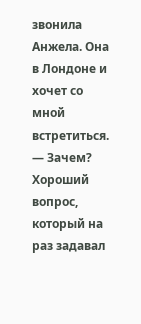звонила Анжела. Она в Лондоне и хочет со мной встретиться.
— Зачем?
Хороший вопрос, который на раз задавал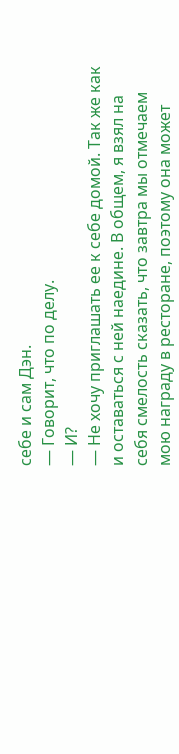себе и сам Дэн.
— Говорит, что по делу.
— И?
— Не хочу приглашать ее к себе домой. Так же как и оставаться с ней наедине. В общем, я взял на себя смелость сказать, что завтра мы отмечаем мою награду в ресторане, поэтому она может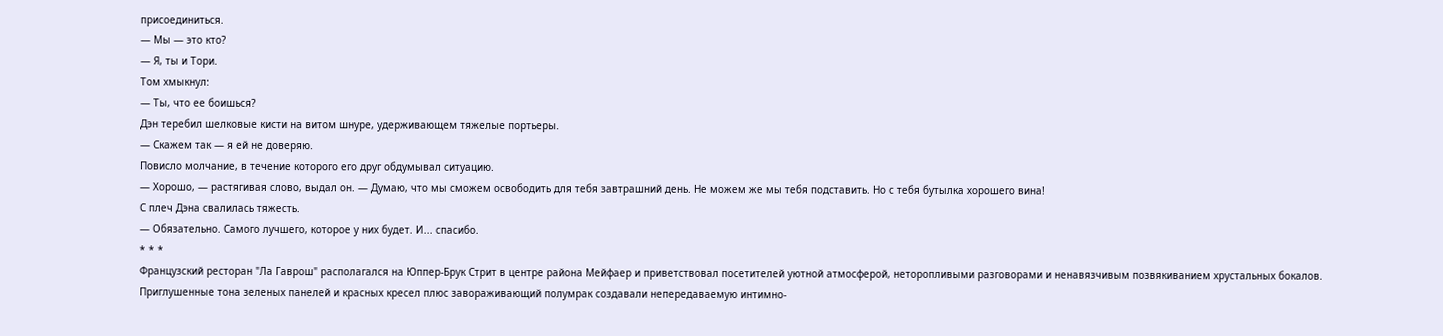присоединиться.
— Мы — это кто?
— Я, ты и Тори.
Том хмыкнул:
— Ты, что ее боишься?
Дэн теребил шелковые кисти на витом шнуре, удерживающем тяжелые портьеры.
— Скажем так — я ей не доверяю.
Повисло молчание, в течение которого его друг обдумывал ситуацию.
— Хорошо, — растягивая слово, выдал он. — Думаю, что мы сможем освободить для тебя завтрашний день. Не можем же мы тебя подставить. Но с тебя бутылка хорошего вина!
С плеч Дэна свалилась тяжесть.
— Обязательно. Самого лучшего, которое у них будет. И... спасибо.
* * *
Французский ресторан "Ла Гаврош" располагался на Юппер-Брук Стрит в центре района Мейфаер и приветствовал посетителей уютной атмосферой, неторопливыми разговорами и ненавязчивым позвякиванием хрустальных бокалов. Приглушенные тона зеленых панелей и красных кресел плюс завораживающий полумрак создавали непередаваемую интимно-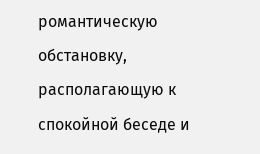романтическую обстановку, располагающую к спокойной беседе и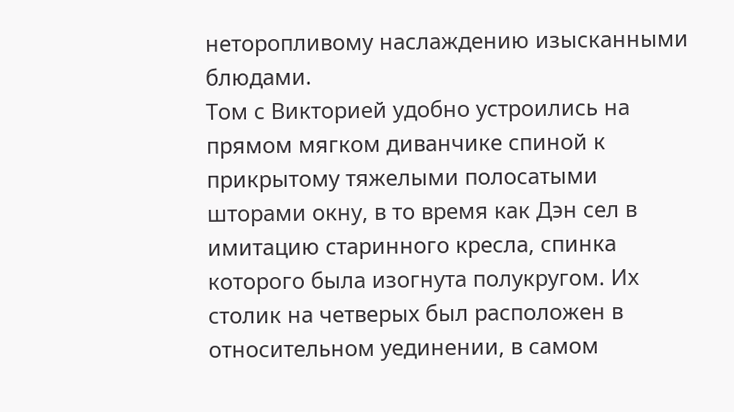неторопливому наслаждению изысканными блюдами.
Том с Викторией удобно устроились на прямом мягком диванчике спиной к прикрытому тяжелыми полосатыми шторами окну, в то время как Дэн сел в имитацию старинного кресла, спинка которого была изогнута полукругом. Их столик на четверых был расположен в относительном уединении, в самом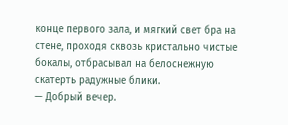конце первого зала, и мягкий свет бра на стене, проходя сквозь кристально чистые бокалы, отбрасывал на белоснежную скатерть радужные блики.
— Добрый вечер.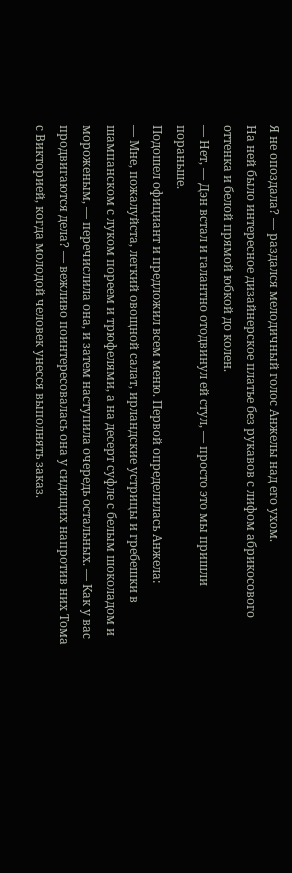Я не опоздала? — раздался мелодичный голос Анжелы над его ухом.
На ней было интересное дизайнерское платье без рукавов с лифом абрикосового оттенка и белой прямой юбкой до колен.
— Нет, — Дэн встал и галантно отодвинул ей стул, — просто это мы пришли пораньше.
Подошел официант и предложил всем меню. Первой определилась Анжела:
— Мне, пожалуйста, легкий овощной салат, ирландские устрицы и гребешки в шампанском с луком пореем и трюфелями, а на десерт суфле с белым шоколадом и мороженым, — перечислила она, и затем наступила очередь остальных. — Как у вас продвигаются дела? — вежливо поинтересовалась она у сидящих напротив них Тома с Викторией, когда молодой человек унесся выполнять заказ.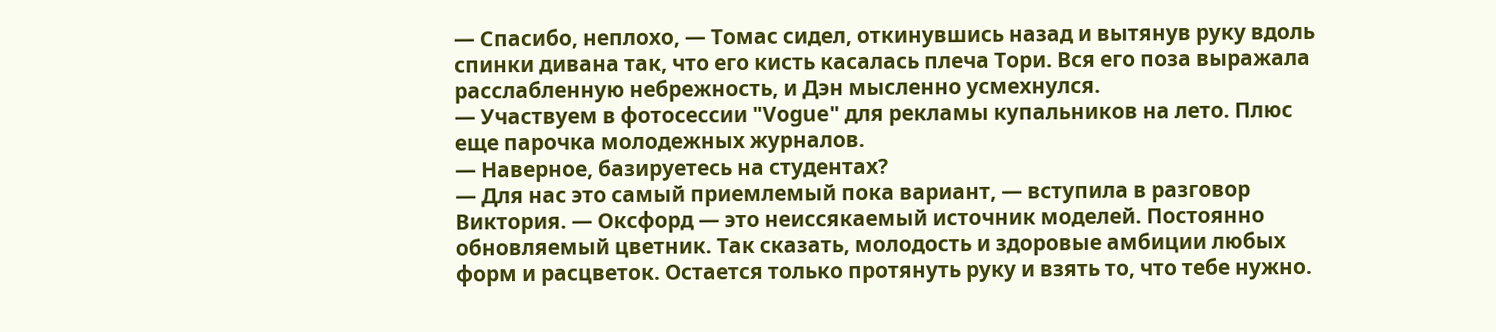— Спасибо, неплохо, — Томас сидел, откинувшись назад и вытянув руку вдоль спинки дивана так, что его кисть касалась плеча Тори. Вся его поза выражала расслабленную небрежность, и Дэн мысленно усмехнулся.
— Участвуем в фотосессии "Vogue" для рекламы купальников на лето. Плюс еще парочка молодежных журналов.
— Наверное, базируетесь на студентах?
— Для нас это самый приемлемый пока вариант, — вступила в разговор Виктория. — Оксфорд — это неиссякаемый источник моделей. Постоянно обновляемый цветник. Так сказать, молодость и здоровые амбиции любых форм и расцветок. Остается только протянуть руку и взять то, что тебе нужно.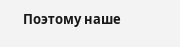Поэтому наше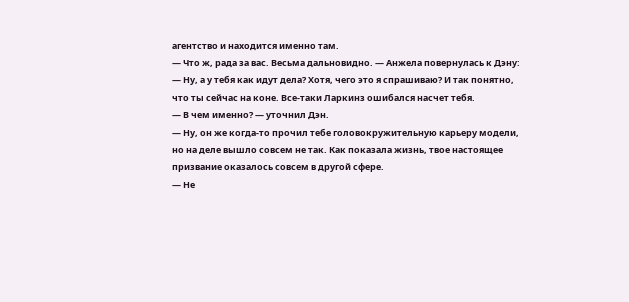агентство и находится именно там.
— Что ж, рада за вас. Весьма дальновидно. — Анжела повернулась к Дэну: — Ну, а у тебя как идут дела? Хотя, чего это я спрашиваю? И так понятно, что ты сейчас на коне. Все-таки Ларкинз ошибался насчет тебя.
— В чем именно? — уточнил Дэн.
— Ну, он же когда-то прочил тебе головокружительную карьеру модели, но на деле вышло совсем не так. Как показала жизнь, твое настоящее призвание оказалось совсем в другой сфере.
— Не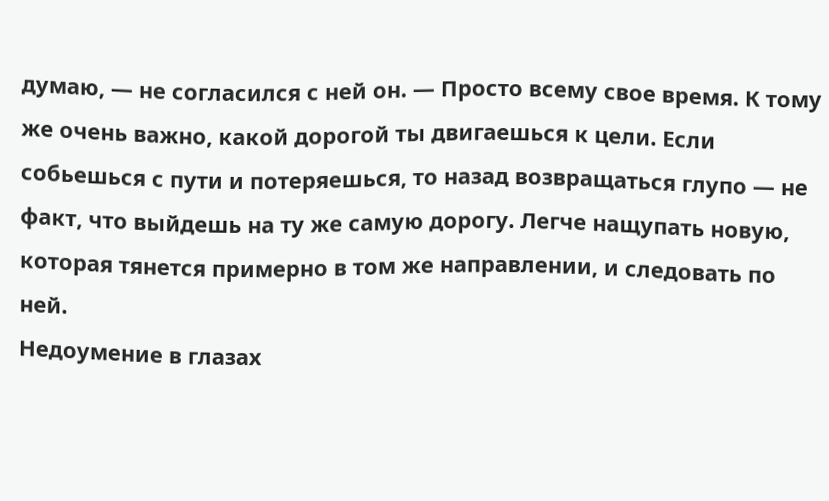думаю, — не согласился с ней он. — Просто всему свое время. К тому же очень важно, какой дорогой ты двигаешься к цели. Если собьешься с пути и потеряешься, то назад возвращаться глупо — не факт, что выйдешь на ту же самую дорогу. Легче нащупать новую, которая тянется примерно в том же направлении, и следовать по ней.
Недоумение в глазах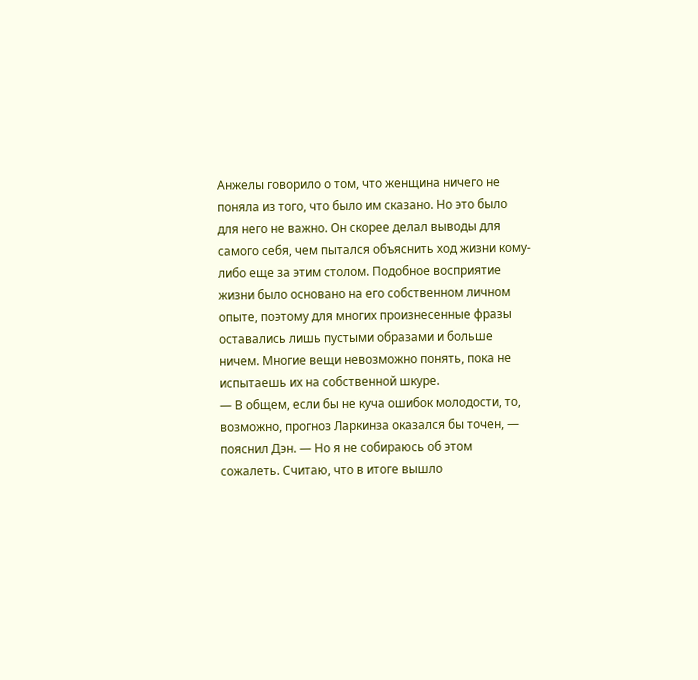Анжелы говорило о том, что женщина ничего не поняла из того, что было им сказано. Но это было для него не важно. Он скорее делал выводы для самого себя, чем пытался объяснить ход жизни кому-либо еще за этим столом. Подобное восприятие жизни было основано на его собственном личном опыте, поэтому для многих произнесенные фразы оставались лишь пустыми образами и больше ничем. Многие вещи невозможно понять, пока не испытаешь их на собственной шкуре.
— В общем, если бы не куча ошибок молодости, то, возможно, прогноз Ларкинза оказался бы точен, — пояснил Дэн. — Но я не собираюсь об этом сожалеть. Считаю, что в итоге вышло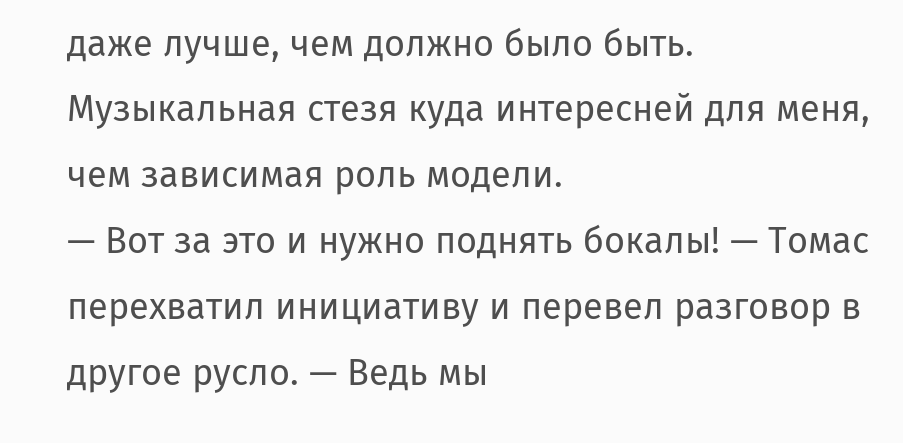даже лучше, чем должно было быть. Музыкальная стезя куда интересней для меня, чем зависимая роль модели.
— Вот за это и нужно поднять бокалы! — Томас перехватил инициативу и перевел разговор в другое русло. — Ведь мы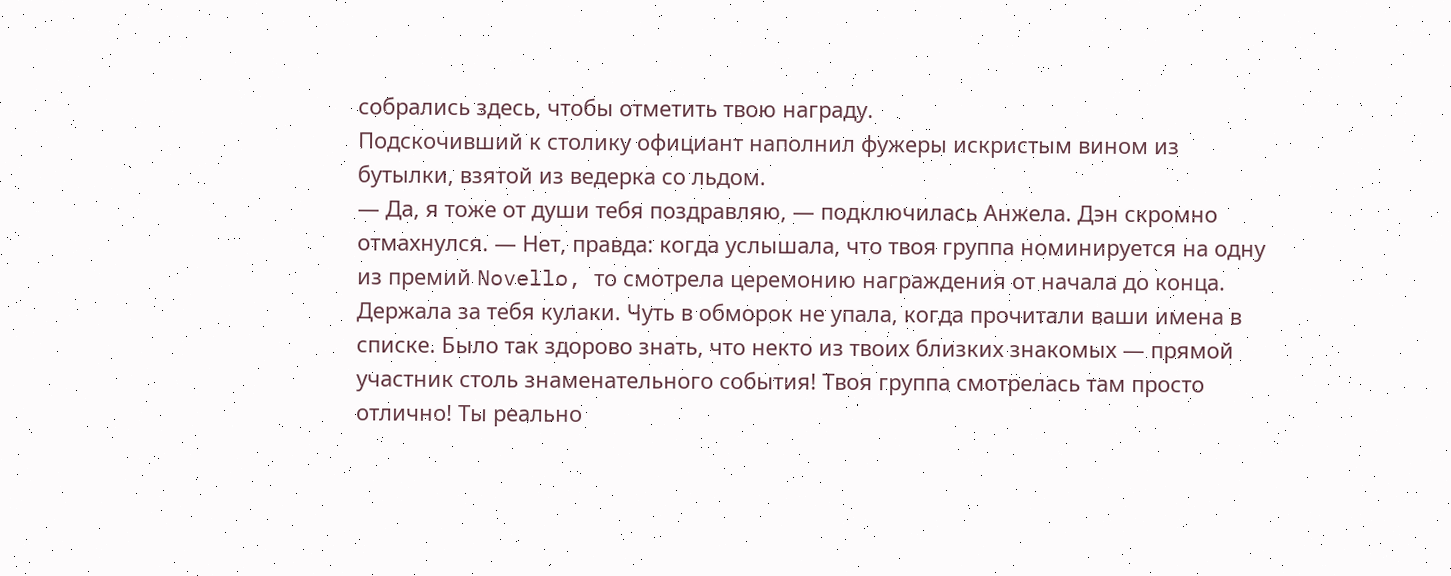собрались здесь, чтобы отметить твою награду.
Подскочивший к столику официант наполнил фужеры искристым вином из бутылки, взятой из ведерка со льдом.
— Да, я тоже от души тебя поздравляю, — подключилась Анжела. Дэн скромно отмахнулся. — Нет, правда: когда услышала, что твоя группа номинируется на одну из премий Novello, то смотрела церемонию награждения от начала до конца. Держала за тебя кулаки. Чуть в обморок не упала, когда прочитали ваши имена в списке. Было так здорово знать, что некто из твоих близких знакомых — прямой участник столь знаменательного события! Твоя группа смотрелась там просто отлично! Ты реально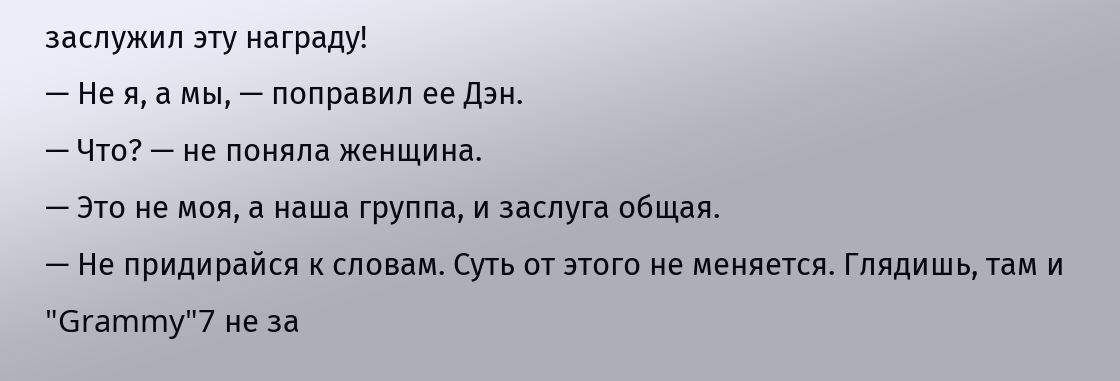заслужил эту награду!
— Не я, а мы, — поправил ее Дэн.
— Что? — не поняла женщина.
— Это не моя, а наша группа, и заслуга общая.
— Не придирайся к словам. Суть от этого не меняется. Глядишь, там и "Grammy"7 не за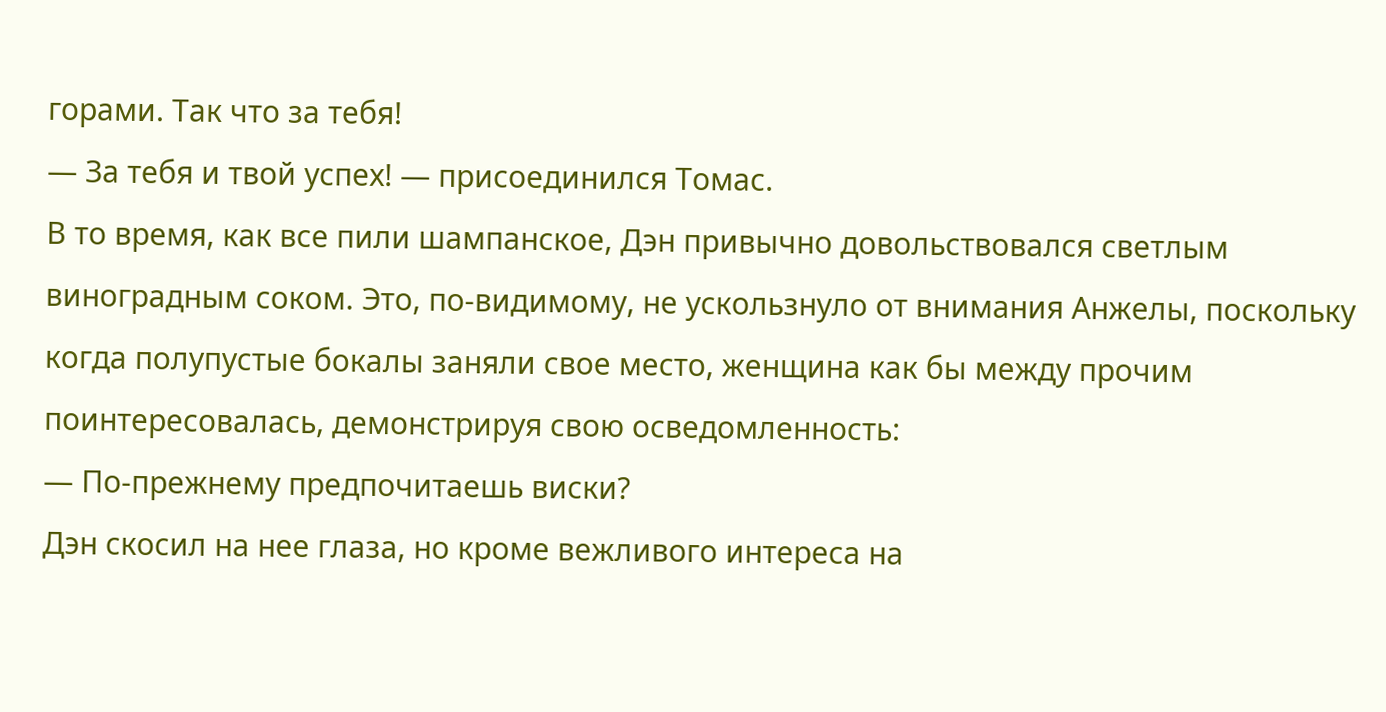горами. Так что за тебя!
— За тебя и твой успех! — присоединился Томас.
В то время, как все пили шампанское, Дэн привычно довольствовался светлым виноградным соком. Это, по-видимому, не ускользнуло от внимания Анжелы, поскольку когда полупустые бокалы заняли свое место, женщина как бы между прочим поинтересовалась, демонстрируя свою осведомленность:
— По-прежнему предпочитаешь виски?
Дэн скосил на нее глаза, но кроме вежливого интереса на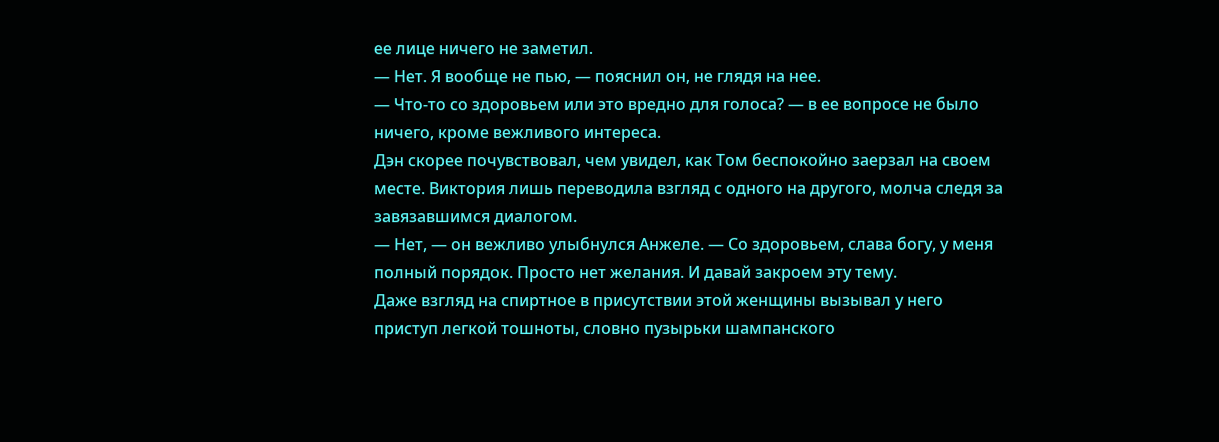ее лице ничего не заметил.
— Нет. Я вообще не пью, — пояснил он, не глядя на нее.
— Что-то со здоровьем или это вредно для голоса? — в ее вопросе не было ничего, кроме вежливого интереса.
Дэн скорее почувствовал, чем увидел, как Том беспокойно заерзал на своем месте. Виктория лишь переводила взгляд с одного на другого, молча следя за завязавшимся диалогом.
— Нет, — он вежливо улыбнулся Анжеле. — Со здоровьем, слава богу, у меня полный порядок. Просто нет желания. И давай закроем эту тему.
Даже взгляд на спиртное в присутствии этой женщины вызывал у него приступ легкой тошноты, словно пузырьки шампанского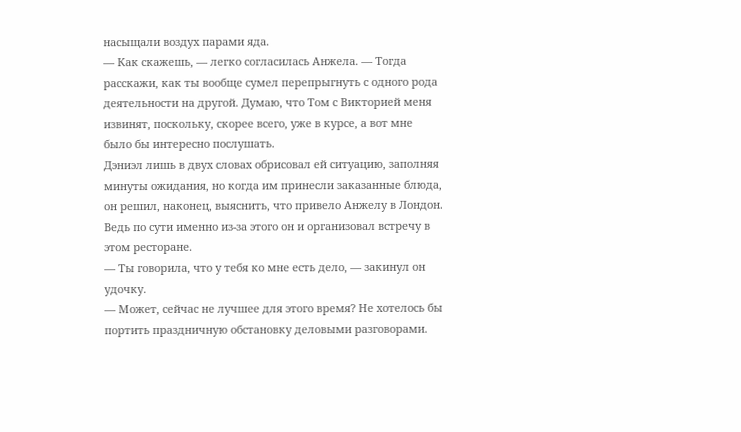насыщали воздух парами яда.
— Как скажешь, — легко согласилась Анжела. — Тогда расскажи, как ты вообще сумел перепрыгнуть с одного рода деятельности на другой. Думаю, что Том с Викторией меня извинят, поскольку, скорее всего, уже в курсе, а вот мне было бы интересно послушать.
Дэниэл лишь в двух словах обрисовал ей ситуацию, заполняя минуты ожидания, но когда им принесли заказанные блюда, он решил, наконец, выяснить, что привело Анжелу в Лондон. Ведь по сути именно из-за этого он и организовал встречу в этом ресторане.
— Ты говорила, что у тебя ко мне есть дело, — закинул он удочку.
— Может, сейчас не лучшее для этого время? Не хотелось бы портить праздничную обстановку деловыми разговорами.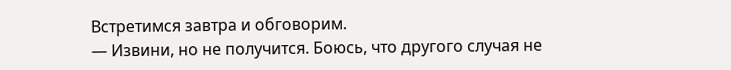Встретимся завтра и обговорим.
— Извини, но не получится. Боюсь, что другого случая не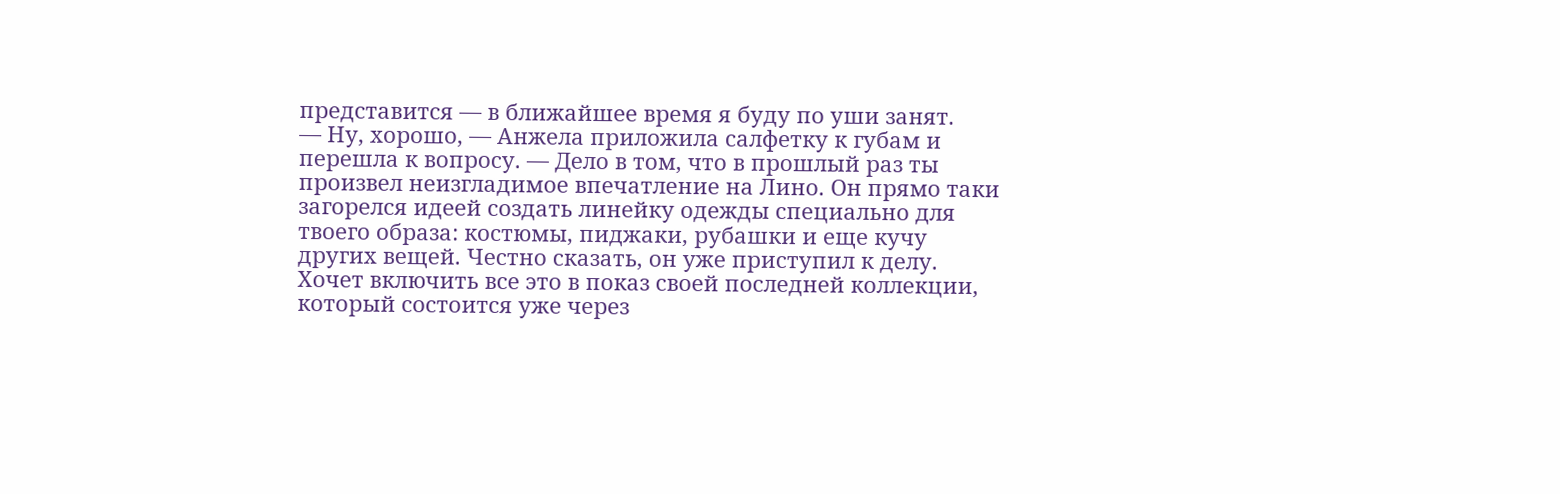представится — в ближайшее время я буду по уши занят.
— Ну, хорошо, — Анжела приложила салфетку к губам и перешла к вопросу. — Дело в том, что в прошлый раз ты произвел неизгладимое впечатление на Лино. Он прямо таки загорелся идеей создать линейку одежды специально для твоего образа: костюмы, пиджаки, рубашки и еще кучу других вещей. Честно сказать, он уже приступил к делу. Хочет включить все это в показ своей последней коллекции, который состоится уже через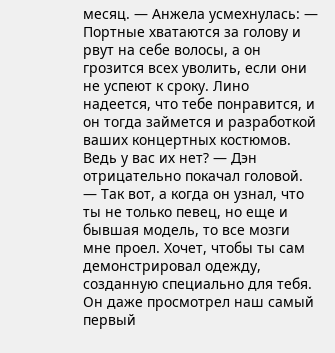месяц. — Анжела усмехнулась: — Портные хватаются за голову и рвут на себе волосы, а он грозится всех уволить, если они не успеют к сроку. Лино надеется, что тебе понравится, и он тогда займется и разработкой ваших концертных костюмов. Ведь у вас их нет? — Дэн отрицательно покачал головой. — Так вот, а когда он узнал, что ты не только певец, но еще и бывшая модель, то все мозги мне проел. Хочет, чтобы ты сам демонстрировал одежду, созданную специально для тебя. Он даже просмотрел наш самый первый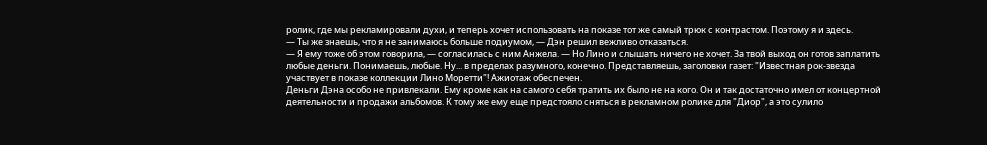ролик, где мы рекламировали духи, и теперь хочет использовать на показе тот же самый трюк с контрастом. Поэтому я и здесь.
— Ты же знаешь, что я не занимаюсь больше подиумом, — Дэн решил вежливо отказаться.
— Я ему тоже об этом говорила, — согласилась с ним Анжела. — Но Лино и слышать ничего не хочет. За твой выход он готов заплатить любые деньги. Понимаешь, любые. Ну... в пределах разумного, конечно. Представляешь, заголовки газет: "Известная рок-звезда участвует в показе коллекции Лино Моретти"! Ажиотаж обеспечен.
Деньги Дэна особо не привлекали. Ему кроме как на самого себя тратить их было не на кого. Он и так достаточно имел от концертной деятельности и продажи альбомов. К тому же ему еще предстояло сняться в рекламном ролике для "Диор", а это сулило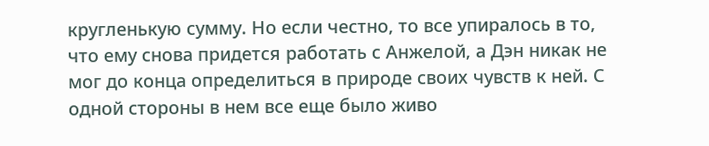кругленькую сумму. Но если честно, то все упиралось в то, что ему снова придется работать с Анжелой, а Дэн никак не мог до конца определиться в природе своих чувств к ней. С одной стороны в нем все еще было живо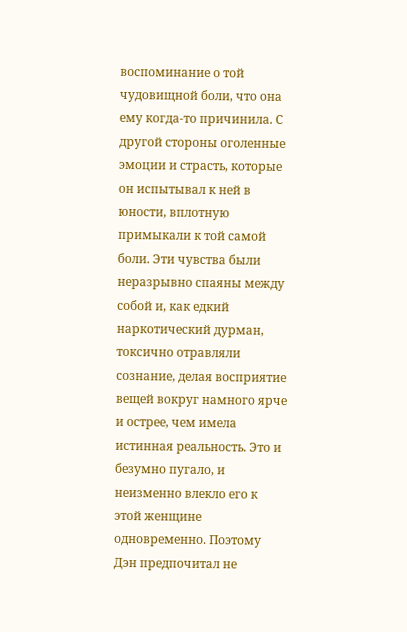воспоминание о той чудовищной боли, что она ему когда-то причинила. С другой стороны оголенные эмоции и страсть, которые он испытывал к ней в юности, вплотную примыкали к той самой боли. Эти чувства были неразрывно спаяны между собой и, как едкий наркотический дурман, токсично отравляли сознание, делая восприятие вещей вокруг намного ярче и острее, чем имела истинная реальность. Это и безумно пугало, и неизменно влекло его к этой женщине одновременно. Поэтому Дэн предпочитал не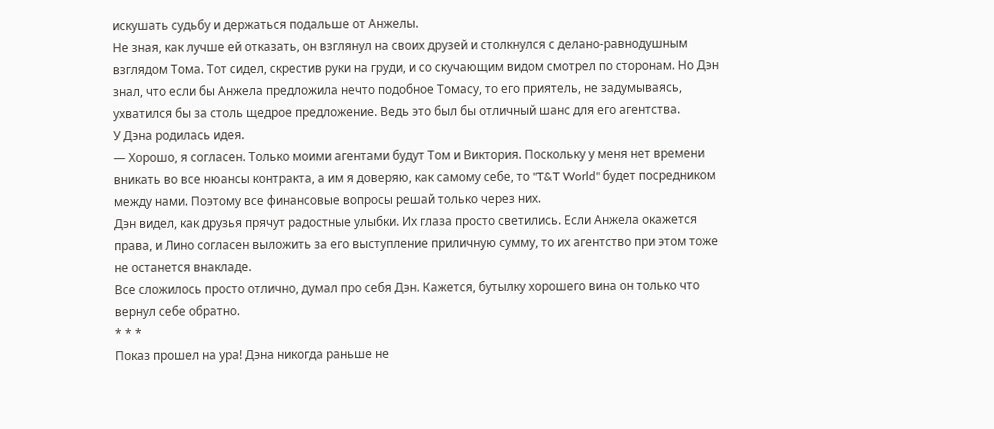искушать судьбу и держаться подальше от Анжелы.
Не зная, как лучше ей отказать, он взглянул на своих друзей и столкнулся с делано-равнодушным взглядом Тома. Тот сидел, скрестив руки на груди, и со скучающим видом смотрел по сторонам. Но Дэн знал, что если бы Анжела предложила нечто подобное Томасу, то его приятель, не задумываясь, ухватился бы за столь щедрое предложение. Ведь это был бы отличный шанс для его агентства.
У Дэна родилась идея.
— Хорошо, я согласен. Только моими агентами будут Том и Виктория. Поскольку у меня нет времени вникать во все нюансы контракта, а им я доверяю, как самому себе, то "T&T World" будет посредником между нами. Поэтому все финансовые вопросы решай только через них.
Дэн видел, как друзья прячут радостные улыбки. Их глаза просто светились. Если Анжела окажется права, и Лино согласен выложить за его выступление приличную сумму, то их агентство при этом тоже не останется внакладе.
Все сложилось просто отлично, думал про себя Дэн. Кажется, бутылку хорошего вина он только что вернул себе обратно.
* * *
Показ прошел на ура! Дэна никогда раньше не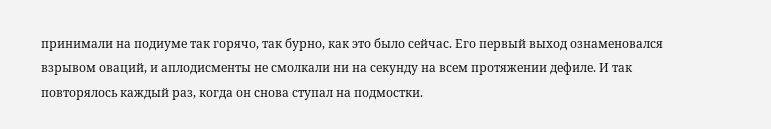принимали на подиуме так горячо, так бурно, как это было сейчас. Его первый выход ознаменовался взрывом оваций, и аплодисменты не смолкали ни на секунду на всем протяжении дефиле. И так повторялось каждый раз, когда он снова ступал на подмостки.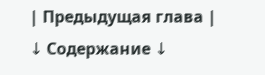| Предыдущая глава |
↓ Содержание ↓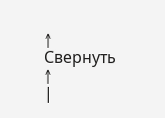↑ Свернуть ↑
|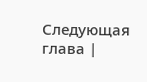Следующая глава |